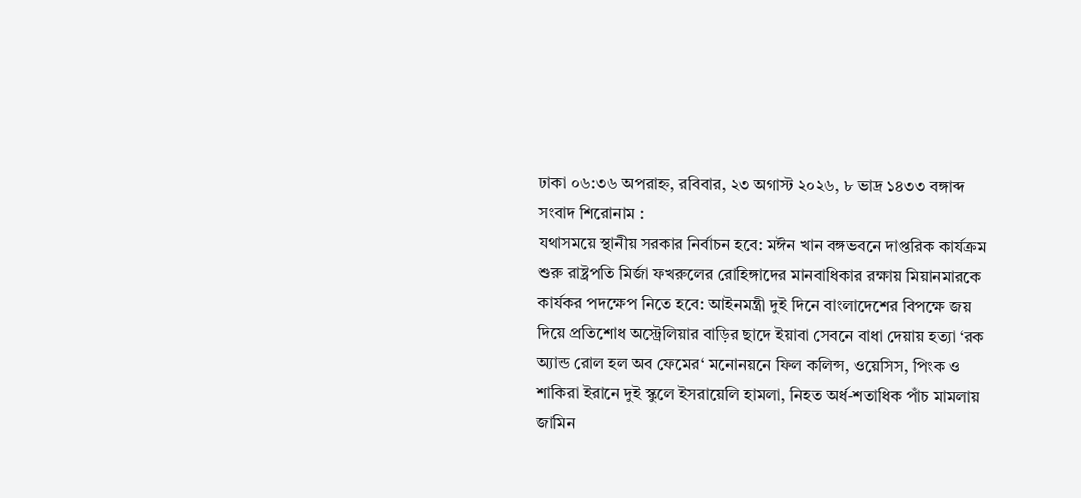ঢাকা ০৬:৩৬ অপরাহ্ন, রবিবার, ২৩ অগাস্ট ২০২৬, ৮ ভাদ্র ১৪৩৩ বঙ্গাব্দ
সংবাদ শিরোনাম :
যথাসময়ে স্থানীয় সরকার নির্বাচন হবে: মঈন খান বঙ্গভবনে দাপ্তরিক কার্যক্রম শুরু রাষ্ট্রপতি মির্জা ফখরুলের রোহিঙ্গাদের মানবাধিকার রক্ষায় মিয়ানমারকে কার্যকর পদক্ষেপ নিতে হবে: আইনমন্ত্রী দুই দিনে বাংলাদেশের বিপক্ষে জয় দিয়ে প্রতিশোধ অস্ট্রেলিয়ার বাড়ির ছাদে ইয়াবা সেবনে বাধা দেয়ায় হত্যা ‘রক অ্যান্ড রোল হল অব ফেমের‘ মনোনয়নে ফিল কলিন্স, ওয়েসিস, পিংক ও শাকিরা ইরানে দুই স্কুলে ইসরায়েলি হামলা, নিহত অর্ধ-শতাধিক পাঁচ মামলায় জামিন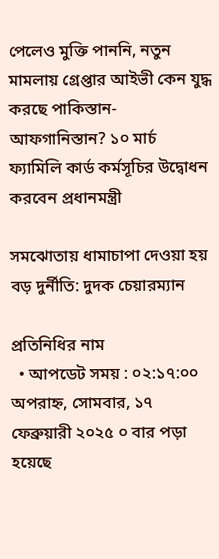পেলেও মুক্তি পাননি, নতুন মামলায় গ্রেপ্তার আইভী কেন যুদ্ধ করছে পাকিস্তান-আফগানিস্তান? ১০ মার্চ ফ্যামিলি কার্ড কর্মসূচির উদ্বোধন করবেন প্রধানমন্ত্রী

সমঝোতায় ধামাচাপা দেওয়া হয় বড় দুর্নীতি: দুদক চেয়ারম্যান

প্রতিনিধির নাম
  • আপডেট সময় : ০২:১৭:০০ অপরাহ্ন, সোমবার, ১৭ ফেব্রুয়ারী ২০২৫ ০ বার পড়া হয়েছে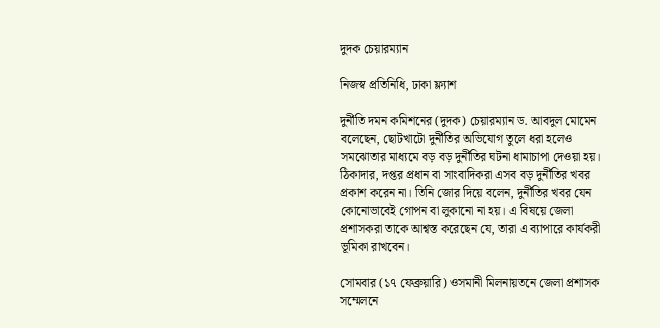দুদক চেয়ারম্যান

নিজস্ব প্রতিনিধি, ঢাকা ফ্ল্যাশ

দুর্নীতি দমন কমিশনের (দুদক) চেয়ারম্যান ড. আবদুল মোমেন বলেছেন, ছোটখাটো দুর্নীতির অভিযোগ তুলে ধরা হলেও সমঝোতার মাধ্যমে বড় বড় দুর্নীতির ঘটনা ধামাচাপা দেওয়া হয়। ঠিকাদার, দপ্তর প্রধান বা সাংবাদিকরা এসব বড় দুর্নীতির খবর প্রকাশ করেন না। তিনি জোর দিয়ে বলেন, দুর্নীতির খবর যেন কোনোভাবেই গোপন বা লুকানো না হয়। এ বিষয়ে জেলা প্রশাসকরা তাকে আশ্বস্ত করেছেন যে, তারা এ ব্যাপারে কার্যকরী ভূমিকা রাখবেন।

সোমবার (১৭ ফেব্রুয়ারি) ওসমানী মিলনায়তনে জেলা প্রশাসক সম্মেলনে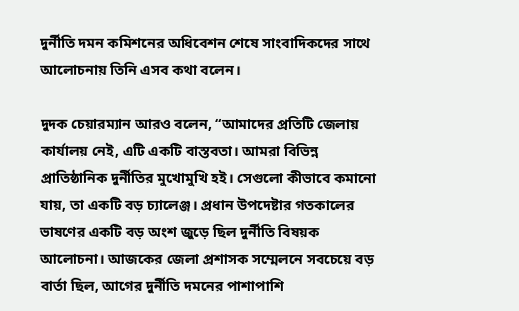দুর্নীতি দমন কমিশনের অধিবেশন শেষে সাংবাদিকদের সাথে আলোচনায় তিনি এসব কথা বলেন।

দুদক চেয়ারম্যান আরও বলেন, “আমাদের প্রতিটি জেলায় কার্যালয় নেই, এটি একটি বাস্তবতা। আমরা বিভিন্ন প্রাতিষ্ঠানিক দুর্নীতির মুখোমুখি হই। সেগুলো কীভাবে কমানো যায়, তা একটি বড় চ্যালেঞ্জ। প্রধান উপদেষ্টার গতকালের ভাষণের একটি বড় অংশ জুড়ে ছিল দুর্নীতি বিষয়ক আলোচনা। আজকের জেলা প্রশাসক সম্মেলনে সবচেয়ে বড় বার্তা ছিল, আগের দুর্নীতি দমনের পাশাপাশি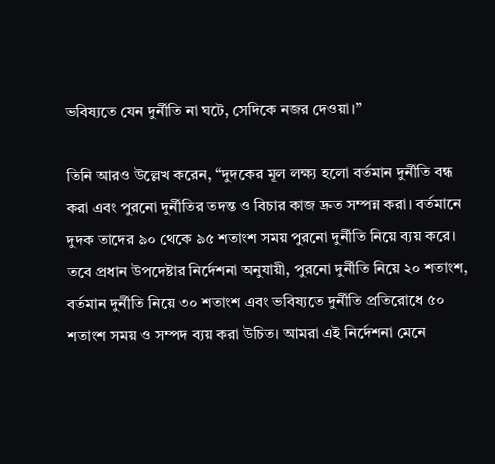ভবিষ্যতে যেন দুর্নীতি না ঘটে, সেদিকে নজর দেওয়া।”

তিনি আরও উল্লেখ করেন, “দুদকের মূল লক্ষ্য হলো বর্তমান দুর্নীতি বন্ধ করা এবং পুরনো দুর্নীতির তদন্ত ও বিচার কাজ দ্রুত সম্পন্ন করা। বর্তমানে দুদক তাদের ৯০ থেকে ৯৫ শতাংশ সময় পুরনো দুর্নীতি নিয়ে ব্যয় করে। তবে প্রধান উপদেষ্টার নির্দেশনা অনুযায়ী, পুরনো দুর্নীতি নিয়ে ২০ শতাংশ, বর্তমান দুর্নীতি নিয়ে ৩০ শতাংশ এবং ভবিষ্যতে দুর্নীতি প্রতিরোধে ৫০ শতাংশ সময় ও সম্পদ ব্যয় করা উচিত। আমরা এই নির্দেশনা মেনে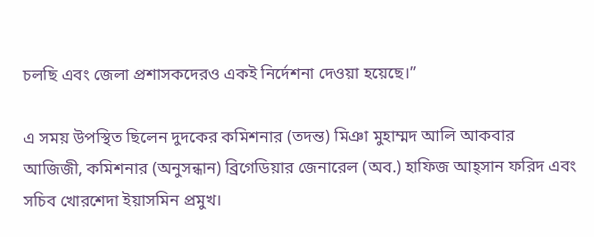চলছি এবং জেলা প্রশাসকদেরও একই নির্দেশনা দেওয়া হয়েছে।”

এ সময় উপস্থিত ছিলেন দুদকের কমিশনার (তদন্ত) মিঞা মুহাম্মদ আলি আকবার আজিজী, কমিশনার (অনুসন্ধান) ব্রিগেডিয়ার জেনারেল (অব.) হাফিজ আহ্সান ফরিদ এবং সচিব খোরশেদা ইয়াসমিন প্রমুখ।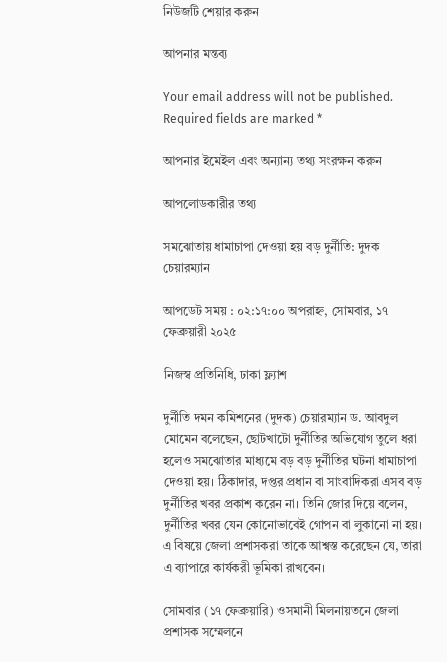নিউজটি শেয়ার করুন

আপনার মন্তব্য

Your email address will not be published. Required fields are marked *

আপনার ইমেইল এবং অন্যান্য তথ্য সংরক্ষন করুন

আপলোডকারীর তথ্য

সমঝোতায় ধামাচাপা দেওয়া হয় বড় দুর্নীতি: দুদক চেয়ারম্যান

আপডেট সময় : ০২:১৭:০০ অপরাহ্ন, সোমবার, ১৭ ফেব্রুয়ারী ২০২৫

নিজস্ব প্রতিনিধি, ঢাকা ফ্ল্যাশ

দুর্নীতি দমন কমিশনের (দুদক) চেয়ারম্যান ড. আবদুল মোমেন বলেছেন, ছোটখাটো দুর্নীতির অভিযোগ তুলে ধরা হলেও সমঝোতার মাধ্যমে বড় বড় দুর্নীতির ঘটনা ধামাচাপা দেওয়া হয়। ঠিকাদার, দপ্তর প্রধান বা সাংবাদিকরা এসব বড় দুর্নীতির খবর প্রকাশ করেন না। তিনি জোর দিয়ে বলেন, দুর্নীতির খবর যেন কোনোভাবেই গোপন বা লুকানো না হয়। এ বিষয়ে জেলা প্রশাসকরা তাকে আশ্বস্ত করেছেন যে, তারা এ ব্যাপারে কার্যকরী ভূমিকা রাখবেন।

সোমবার (১৭ ফেব্রুয়ারি) ওসমানী মিলনায়তনে জেলা প্রশাসক সম্মেলনে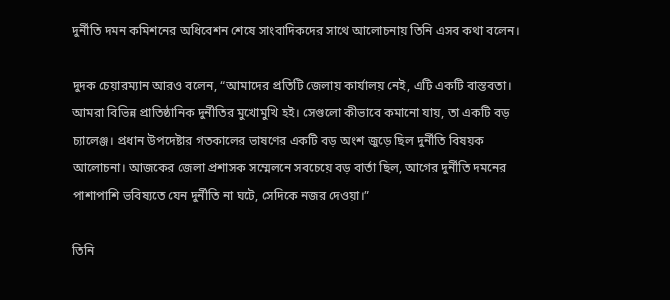দুর্নীতি দমন কমিশনের অধিবেশন শেষে সাংবাদিকদের সাথে আলোচনায় তিনি এসব কথা বলেন।

দুদক চেয়ারম্যান আরও বলেন, “আমাদের প্রতিটি জেলায় কার্যালয় নেই, এটি একটি বাস্তবতা। আমরা বিভিন্ন প্রাতিষ্ঠানিক দুর্নীতির মুখোমুখি হই। সেগুলো কীভাবে কমানো যায়, তা একটি বড় চ্যালেঞ্জ। প্রধান উপদেষ্টার গতকালের ভাষণের একটি বড় অংশ জুড়ে ছিল দুর্নীতি বিষয়ক আলোচনা। আজকের জেলা প্রশাসক সম্মেলনে সবচেয়ে বড় বার্তা ছিল, আগের দুর্নীতি দমনের পাশাপাশি ভবিষ্যতে যেন দুর্নীতি না ঘটে, সেদিকে নজর দেওয়া।”

তিনি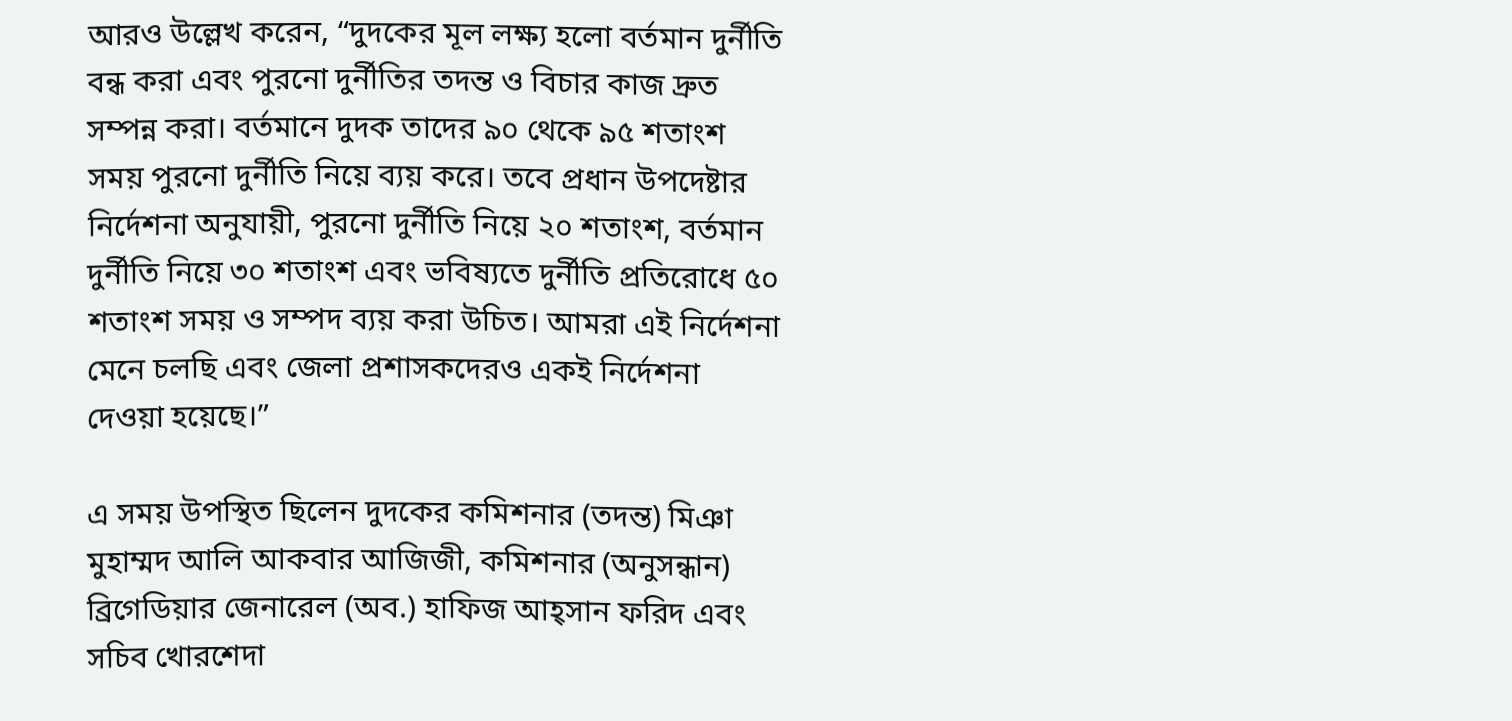আরও উল্লেখ করেন, “দুদকের মূল লক্ষ্য হলো বর্তমান দুর্নীতি বন্ধ করা এবং পুরনো দুর্নীতির তদন্ত ও বিচার কাজ দ্রুত সম্পন্ন করা। বর্তমানে দুদক তাদের ৯০ থেকে ৯৫ শতাংশ সময় পুরনো দুর্নীতি নিয়ে ব্যয় করে। তবে প্রধান উপদেষ্টার নির্দেশনা অনুযায়ী, পুরনো দুর্নীতি নিয়ে ২০ শতাংশ, বর্তমান দুর্নীতি নিয়ে ৩০ শতাংশ এবং ভবিষ্যতে দুর্নীতি প্রতিরোধে ৫০ শতাংশ সময় ও সম্পদ ব্যয় করা উচিত। আমরা এই নির্দেশনা মেনে চলছি এবং জেলা প্রশাসকদেরও একই নির্দেশনা দেওয়া হয়েছে।”

এ সময় উপস্থিত ছিলেন দুদকের কমিশনার (তদন্ত) মিঞা মুহাম্মদ আলি আকবার আজিজী, কমিশনার (অনুসন্ধান) ব্রিগেডিয়ার জেনারেল (অব.) হাফিজ আহ্সান ফরিদ এবং সচিব খোরশেদা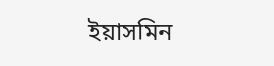ইয়াসমিন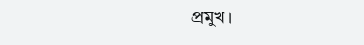প্রমুখ।